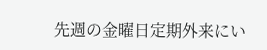先週の金曜日定期外来にい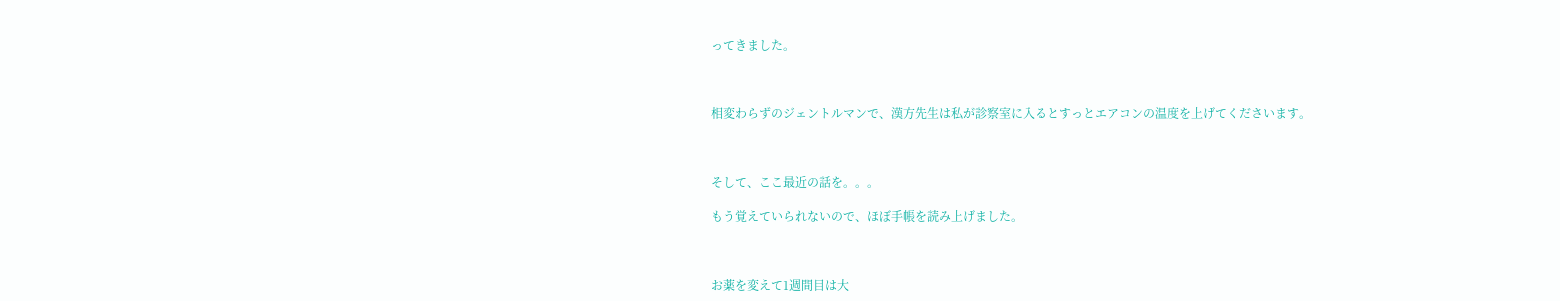ってきました。



相変わらずのジェントルマンで、漢方先生は私が診察室に入るとすっとエアコンの温度を上げてくださいます。



そして、ここ最近の話を。。。

もう覚えていられないので、ほぼ手帳を読み上げました。



お薬を変えて1週間目は大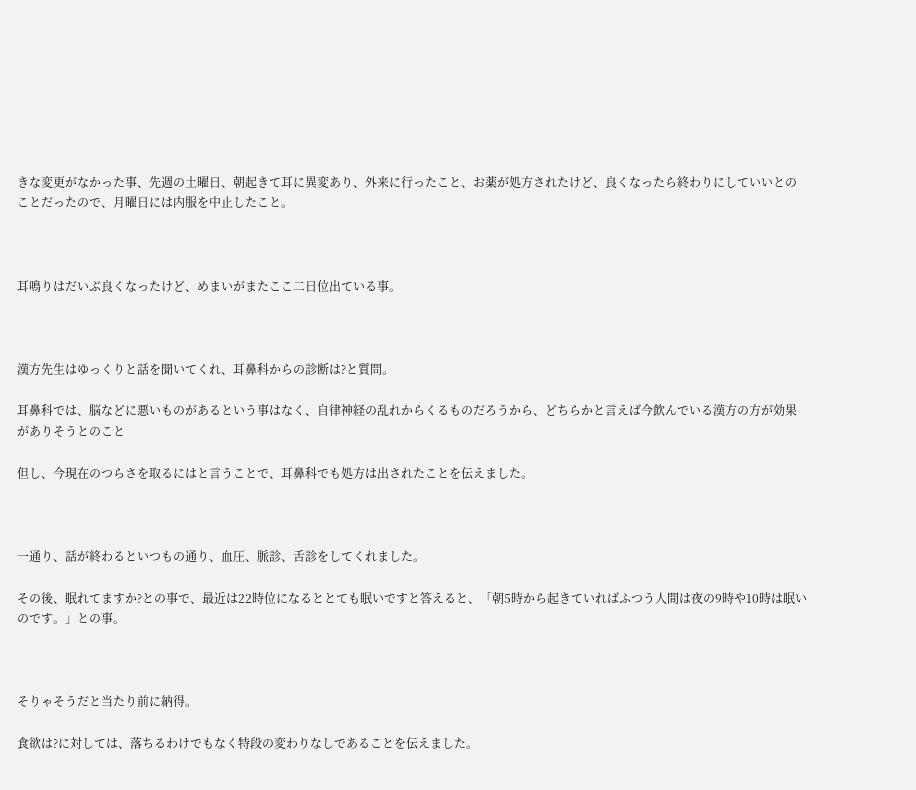きな変更がなかった事、先週の土曜日、朝起きて耳に異変あり、外来に行ったこと、お薬が処方されたけど、良くなったら終わりにしていいとのことだったので、月曜日には内服を中止したこと。



耳鳴りはだいぶ良くなったけど、めまいがまたここ二日位出ている事。



漢方先生はゆっくりと話を聞いてくれ、耳鼻科からの診断は?と質問。

耳鼻科では、脳などに悪いものがあるという事はなく、自律神経の乱れからくるものだろうから、どちらかと言えば今飲んでいる漢方の方が効果がありそうとのこと

但し、今現在のつらさを取るにはと言うことで、耳鼻科でも処方は出されたことを伝えました。



一通り、話が終わるといつもの通り、血圧、脈診、舌診をしてくれました。

その後、眠れてますか?との事で、最近は22時位になるととても眠いですと答えると、「朝5時から起きていればふつう人間は夜の9時や10時は眠いのです。」との事。



そりゃそうだと当たり前に納得。

食欲は?に対しては、落ちるわけでもなく特段の変わりなしであることを伝えました。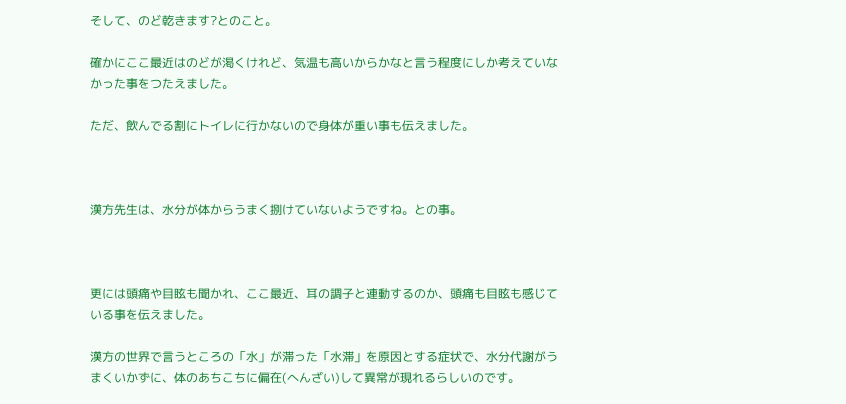そして、のど乾きます?とのこと。

確かにここ最近はのどが渇くけれど、気温も高いからかなと言う程度にしか考えていなかった事をつたえました。

ただ、飲んでる割にトイレに行かないので身体が重い事も伝えました。



漢方先生は、水分が体からうまく捌けていないようですね。との事。



更には頭痛や目眩も聞かれ、ここ最近、耳の調子と連動するのか、頭痛も目眩も感じている事を伝えました。

漢方の世界で言うところの「水」が滞った「水滞」を原因とする症状で、水分代謝がうまくいかずに、体のあちこちに偏在(へんざい)して異常が現れるらしいのです。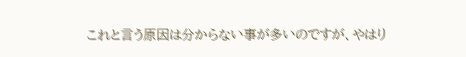これと言う原因は分からない事が多いのですが、やはり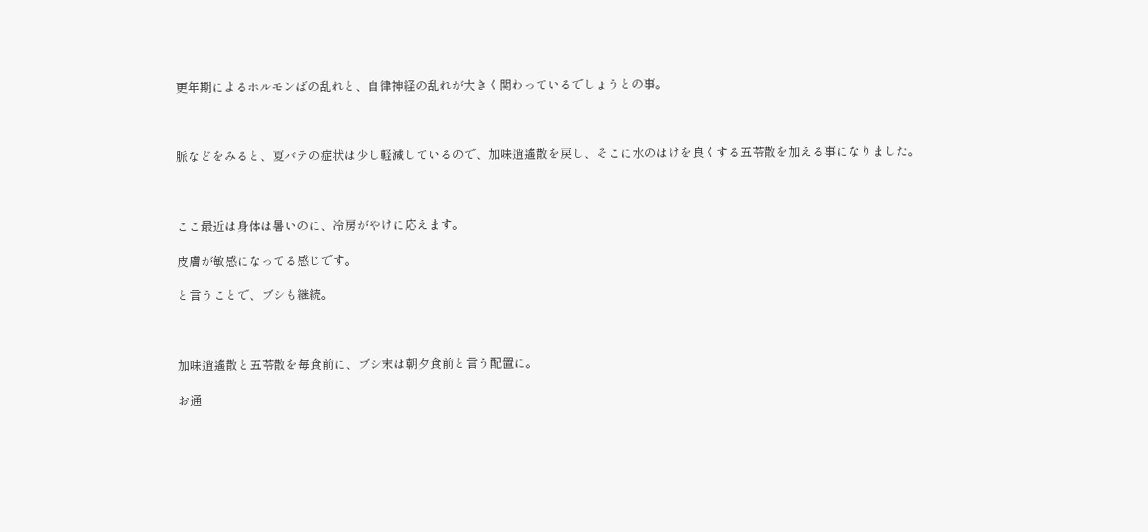更年期によるホルモンばの乱れと、自律神経の乱れが大きく関わっているでしょうとの事。



脈などをみると、夏バテの症状は少し軽減しているので、加味逍遙散を戻し、そこに水のはけを良くする五苓散を加える事になりました。



ここ最近は身体は暑いのに、冷房がやけに応えます。

皮膚が敏感になってる感じです。

と言うことで、ブシも継続。



加味逍遙散と五苓散を毎食前に、ブシ末は朝夕食前と言う配置に。

お通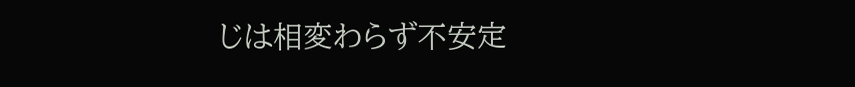じは相変わらず不安定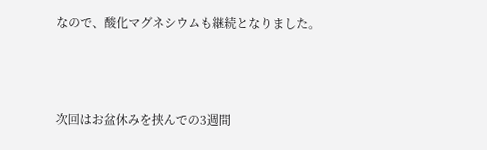なので、酸化マグネシウムも継続となりました。



次回はお盆休みを挟んでの3週間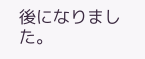後になりました。